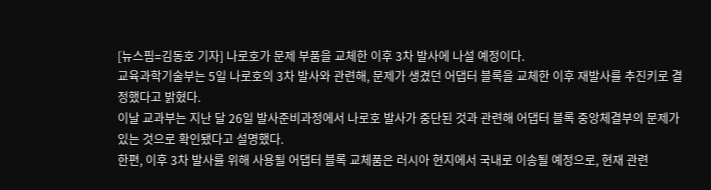[뉴스핌=김동호 기자] 나로호가 문제 부품을 교체한 이후 3차 발사에 나설 예정이다.
교육과학기술부는 5일 나로호의 3차 발사와 관련해, 문제가 생겼던 어댑터 블록을 교체한 이후 재발사를 추진키로 결정했다고 밝혔다.
이날 교과부는 지난 달 26일 발사준비과정에서 나로호 발사가 중단된 것과 관련해 어댑터 블록 중앙체결부의 문제가 있는 것으로 확인됐다고 설명했다.
한편, 이후 3차 발사를 위해 사용될 어댑터 블록 교체품은 러시아 현지에서 국내로 이송될 예정으로, 현재 관련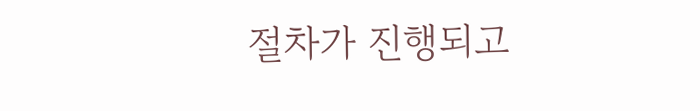절차가 진행되고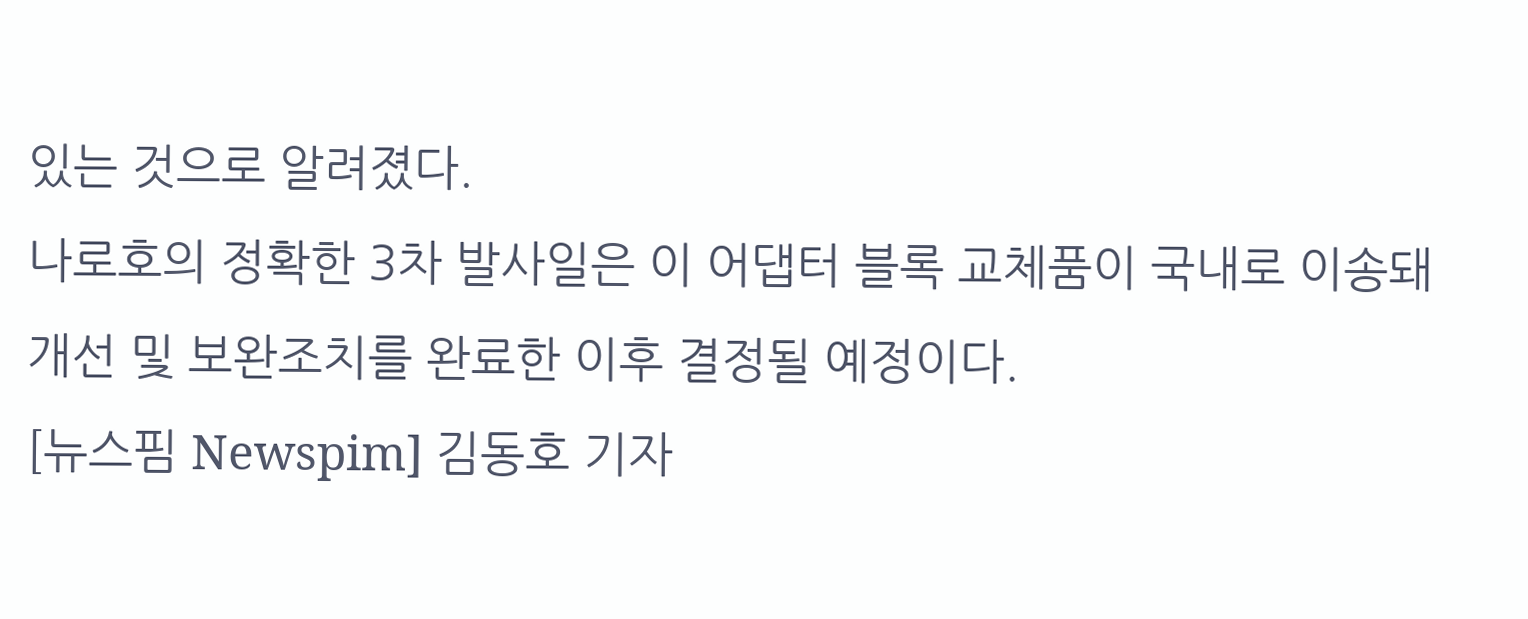있는 것으로 알려졌다.
나로호의 정확한 3차 발사일은 이 어댑터 블록 교체품이 국내로 이송돼 개선 및 보완조치를 완료한 이후 결정될 예정이다.
[뉴스핌 Newspim] 김동호 기자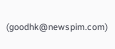(goodhk@newspim.com)